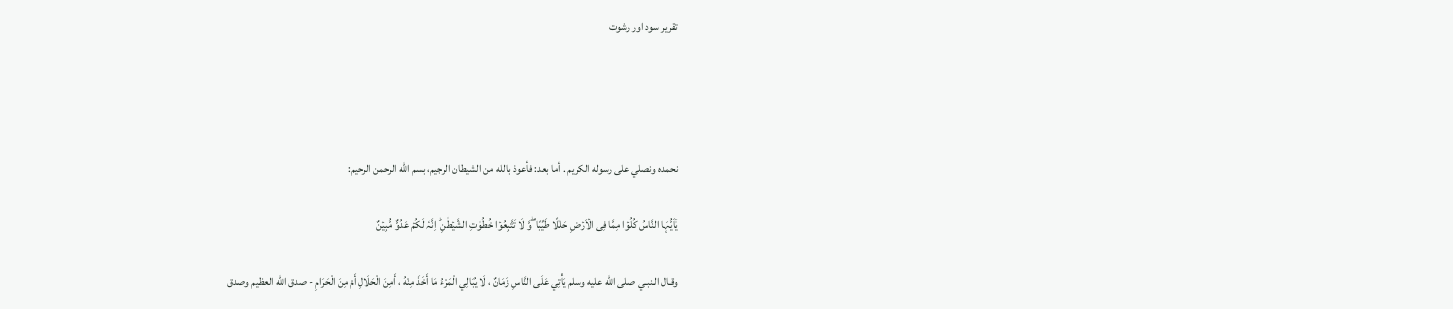تقریر سود اور رشوت




نحمده ونصلي على رسوله الكريم . أما بعد: فأعوذ بالله من الشيطان الرجيم، بسم الله الرحمن الرحيم:

یٰۤاَیُّہَا النَّاسُ کُلُوۡا مِمَّا فِی الۡاَرۡضِ حَلٰلًا طَیِّبًا ۫ ۖوَّ لَا تَتَّبِعُوۡا خُطُوٰتِ الشَّیۡطٰنِ ؕ اِنَّہٗ لَکُمۡ عَدُوٌّ مُّبِیۡنٌ

وقـال الـنبـي صلى الله عليه وسلم يَأْتِي عَلَى النَّاسِ زَمَانٌ ، لَا يُبَالِي الْمَرْءُ مَا أَخَذَ مِنْهُ ، أَمِنَ الْحَلَالِ أَمْ مِنَ الْحَرَامِ - صدق الله العظيم وصدق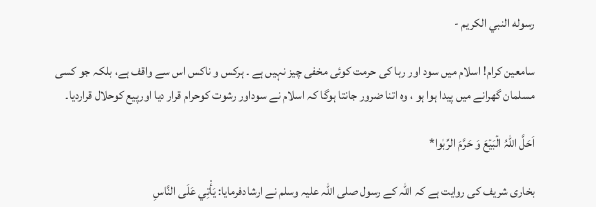رسوله النبي الكريم -

سامعین کرام! اسلام میں سود اور ربا کی حرمت کوئی مخفی چیز نہیں ہے ۔ ہرکس و ناکس اس سے واقف ہے، بلکہ جو کسی مسلمان گھرانے میں پیدا ہوا ہو ، وہ اتنا ضرور جانتا ہوگا کہ اسلام نے سوداور رشوت کوحرام قرار دیا اورپیع کوحلال قراردیا۔

اَحَلَّ اللّٰہُ الۡبَیۡعَ وَ حَرَّمَ الرِّبٰوا*

بخاری شریف کی روایت ہے کہ اللہ کے رسول صلی اللہ علیہ وسلم نے ارشادفرمایا: يَأْتِي عَلَى النَّاسِ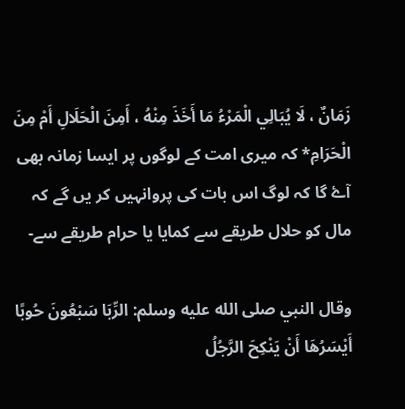زَمَانٌ ، لَا يُبَالِي الْمَرْءُ مَا أَخَذَ مِنْهُ ، أَمِنَ الْحَلَالِ أَمْ مِنَ الْحَرَامِ* کہ میری امت کے لوگوں پر ایسا زمانہ بھی آۓ گا کہ لوگ اس بات کی پروانہیں کر یں گے کہ مال کو حلال طریقے سے کمایا یا حرام طریقے سے-

وقال النبي صلى الله عليه وسلم: الرِّبَا سَبْعُونَ حُوبًا أَيْسَرُهَا أَنْ يَنْكِحَ الرَّجُلُ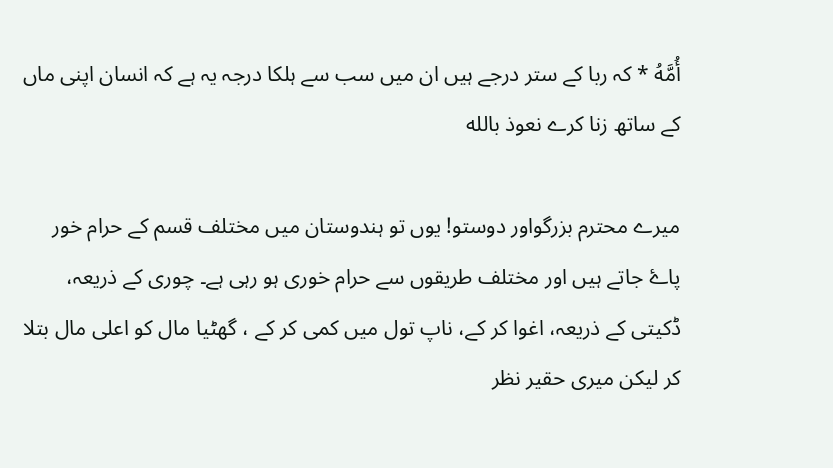أُمَّهُ * کہ ربا کے ستر درجے ہیں ان میں سب سے ہلکا درجہ یہ ہے کہ انسان اپنی ماں کے ساتھ زنا کرے نعوذ بالله

میرے محترم بزرگواور دوستو! یوں تو ہندوستان میں مختلف قسم کے حرام خور پاۓ جاتے ہیں اور مختلف طریقوں سے حرام خوری ہو رہی ہے۔ چوری کے ذریعہ، ڈکیتی کے ذریعہ، اغوا کر کے، ناپ تول میں کمی کر کے ، گھٹیا مال کو اعلی مال بتلا کر لیکن میری حقیر نظر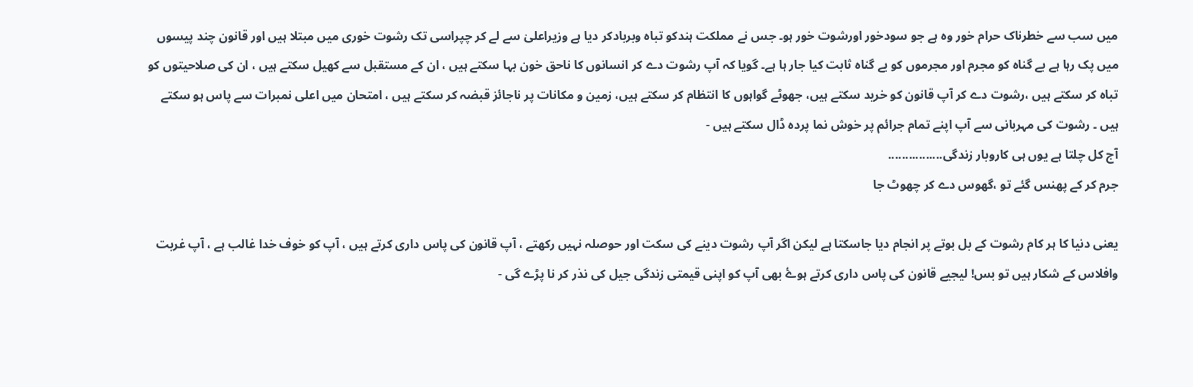میں سب سے خطرناک حرام خور وہ ہے جو سودخور اورشوت خور ہو۔ جس نے مملکت ہندکو تباہ وبربادکر دیا ہے وزیراعلیٰ سے لے کر چپراسی تک رشوت خوری میں مبتلا ہیں اور قانون چند پیسوں میں پک رہا ہے بے گناہ کو مجرم اور مجرموں کو بے گناہ ثابت کیا جار ہا ہے۔ گویا کہ آپ رشوت دے کر انسانوں کا ناحق خون بہا سکتے ہیں ، ان کے مستقبل سے کھیل سکتے ہیں ، ان کی صلاحیتوں کو تباہ کر سکتے ہیں ،رشوت دے کر آپ قانون کو خرید سکتے ہیں، جھوٹے گواہوں کا انتظام کر سکتے ہیں، زمین و مکانات پر ناجائز قبضہ کر سکتے ہیں ، امتحان میں اعلی نمبرات سے پاس ہو سکتے ہیں ۔ رشوت کی مہربانی سے آپ اپنے تمام جرائم پر خوش نما پردہ ڈال سکتے ہیں -
آج کل چلتا ہے یوں ہی کاروبار زندگی................
جرم کر کے پھنس گئے تو ،گھوس دے کر چھوٹ جا

یعنی دنیا کا ہر کام رشوت کے بل بوتے پر انجام دیا جاسکتا ہے لیکن اگر آپ رشوت دینے کی سکت اور حوصلہ نہیں رکھتے ، آپ قانون کی پاس داری کرتے ہیں ، آپ کو خوف خدا غالب ہے ، آپ غربت وافلاس کے شکار ہیں تو بس! لیجیے قانون کی پاس داری کرتے ہوۓ بھی آپ کو اپنی قیمتی زندگی جیل کی نذر کر نا پڑے گی -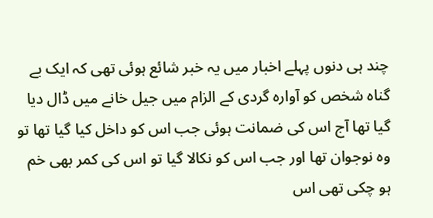چند ہی دنوں پہلے اخبار میں یہ خبر شائع ہوئی تھی کہ ایک بے گناہ شخص کو آوارہ گردی کے الزام میں جیل خانے میں ڈال دیا گیا تھا آج اس کی ضمانت ہوئی جب اس کو داخل کیا گیا تھا تو وہ نوجوان تھا اور جب اس کو نکالا گیا تو اس کی کمر بھی خم ہو چکی تھی اس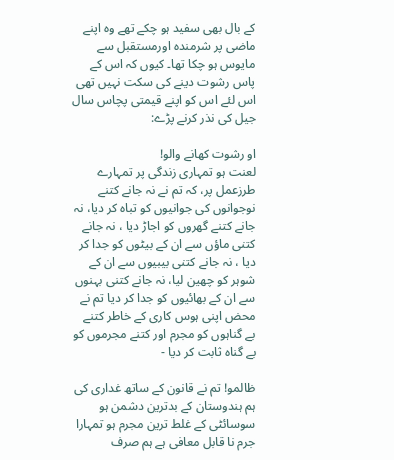کے بال بھی سفید ہو چکے تھے وہ اپنے ماضی پر شرمندہ اورمستقبل سے مایوس ہو چکا تھا۔ کیوں کہ اس کے پاس رشوت دینے کی سکت نہیں تھی اس لئے اس کو اپنے قیمتی پچاس سال جیل کی نذر کرنے پڑے:

او رشوت کھانے والو!
لعنت ہو تمہاری زندگی پر تمہارے طرزعمل پر، کہ تم نے نہ جانے کتنے نوجوانوں کی جوانیوں کو تباہ کر دیا، نہ جانے کتنے گھروں کو اجاڑ دیا ، نہ جانے کتنی ماؤں سے ان کے بیٹوں کو جدا کر دیا ، نہ جانے کتنی بیبیوں سے ان کے شوہر کو چھین لیا، نہ جانے کتنی بہنوں سے ان کے بھائیوں کو جدا کر دیا تم نے محض اپنی ہوس کاری کے خاطر کتنے بے گناہوں کو مجرم اور کتنے مجرموں کو بے گناہ ثابت کر دیا -

ظالمو! تم نے قانون کے ساتھ غداری کی ہم ہندوستان کے بدترین دشمن ہو سوسائٹی کے غلط ترین مجرم ہو تمہارا جرم نا قابل معافی ہے ہم صرف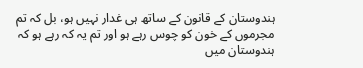ہندوستان کے قانون کے ساتھ ہی غدار نہیں ہو، بل کہ تم مجرموں کے خون کو چوس رہے ہو اور تم یہ کہ رہے ہو کہ ہندوستان میں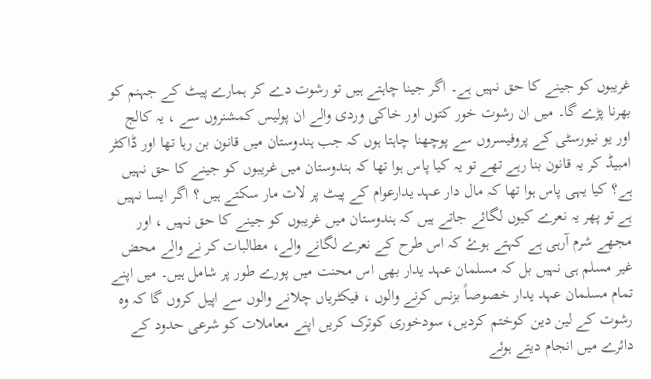غریبوں کو جینے کا حق نہیں ہے۔ اگر جینا چاہتے ہیں تو رشوت دے کر ہمارے پیٹ کے جہنم کو بھرنا پڑے گا۔ میں ان رشوت خور کتوں اور خاکی وردی والے ان پولیس کمشنروں سے ، یہ کالج اور یو نیورسٹی کے پروفیسروں سے پوچھنا چاہتا ہوں کہ جب ہندوستان میں قانون بن رہا تھا اور ڈاکٹر امبیڈ کر یہ قانون بنا رہے تھے تو یہ کیا پاس ہوا تھا کہ ہندوستان میں غریبوں کو جینے کا حق نہیں ہے؟ کیا یہی پاس ہوا تھا کہ مال دار عہد یدارعوام کے پیٹ پر لات مار سکتے ہیں ؟ اگر ایسا نہیں ہے تو پھر یہ نعرے کیوں لگائے جاتے ہیں کہ ہندوستان میں غریبوں کو جینے کا حق نہیں ، اور مجھے شرم آرہی ہے کہتے ہوۓ کہ اس طرح کے نعرے لگانے والے، مطالبات کر نے والے محض غیر مسلم ہی نہیں بل کہ مسلمان عہد یدار بھی اس محنت میں پورے طور پر شامل ہیں۔ میں اپنے تمام مسلمان عہد یدار خصوصاً بزنس کرنے والوں ، فیکٹریاں چلانے والوں سے اپیل کروں گا کہ وہ رشوت کے لین دین کوختم کردیں، سودخوری کوترک کریں اپنے معاملات کو شرعی حدود کے دائرے میں انجام دیتے ہوئے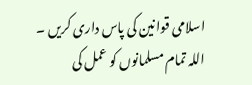اسلامی قوانین کی پاس داری کریں ۔
اللہ تمام مسلمانوں کو عمل کی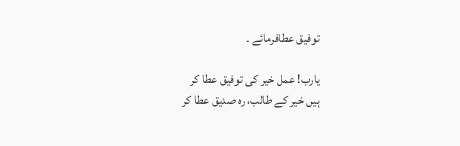توفیق عطافرمائے ۔

یارب! عمل خیر کی توفیق عطا کر
ہیں خیر کے طالب، رہ صدیق عطا کر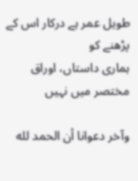طویل عمر ہے درکار اس کے پڑھنے کو
ہماری داستاں، اوراق مختصر میں نہیں

وآخر دعوانا أن الحمد لله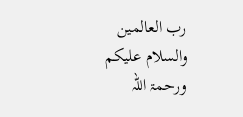رب العالمين
والسلام علیکم ورحمۃ اللہ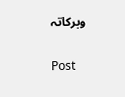وبرکاتہ

Post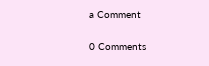a Comment

0 Comments